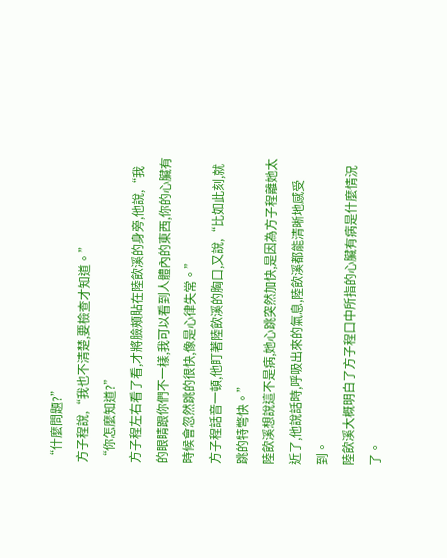“什麼問題?”
方子程說,“我也不清楚,要檢查才知道。”
“你怎麼知道?”
方子程左右看了看,才將臉頰貼在陸飲溪的身旁,他說,“我的眼睛跟你們不一樣,我可以看到人體內的東西,你的心臟有時候會忽然跳的很快,像是心律失常。”
方子程話音一頓,他盯著陸飲溪的胸口,又說,“比如此刻,就跳的特彆快。”
陸飲溪想說這不是病,她心跳突然加快,是因為方子程離她太近了,他說話時,呼吸出來的氣息,陸飲溪都能清晰地感受到。
陸飲溪大概明白了方子程口中所指的心臟有病是什麼情況了。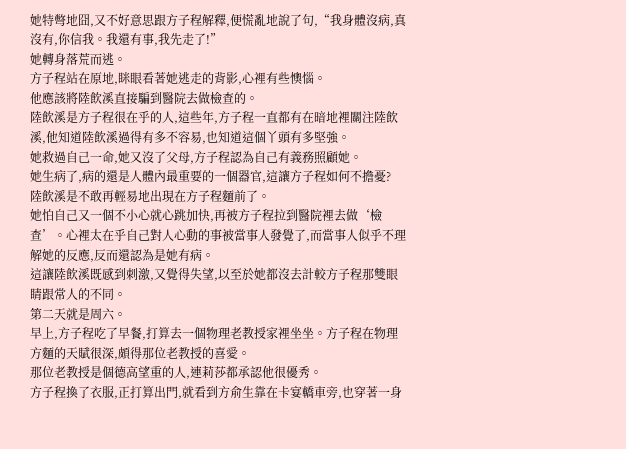她特彆地囧,又不好意思跟方子程解釋,便慌亂地說了句,“我身體沒病,真沒有,你信我。我還有事,我先走了!”
她轉身落荒而逃。
方子程站在原地,眯眼看著她逃走的背影,心裡有些懊惱。
他應該將陸飲溪直接騙到醫院去做檢查的。
陸飲溪是方子程很在乎的人,這些年,方子程一直都有在暗地裡關注陸飲溪,他知道陸飲溪過得有多不容易,也知道這個丫頭有多堅強。
她救過自己一命,她又沒了父母,方子程認為自己有義務照顧她。
她生病了,病的還是人體內最重要的一個器官,這讓方子程如何不擔憂?
陸飲溪是不敢再輕易地出現在方子程麵前了。
她怕自己又一個不小心就心跳加快,再被方子程拉到醫院裡去做‘檢查’。心裡太在乎自己對人心動的事被當事人發覺了,而當事人似乎不理解她的反應,反而還認為是她有病。
這讓陸飲溪既感到刺激,又覺得失望,以至於她都沒去計較方子程那雙眼睛跟常人的不同。
第二天就是周六。
早上,方子程吃了早餐,打算去一個物理老教授家裡坐坐。方子程在物理方麵的天賦很深,頗得那位老教授的喜愛。
那位老教授是個德高望重的人,連莉莎都承認他很優秀。
方子程換了衣服,正打算出門,就看到方俞生靠在卡宴轎車旁,也穿著一身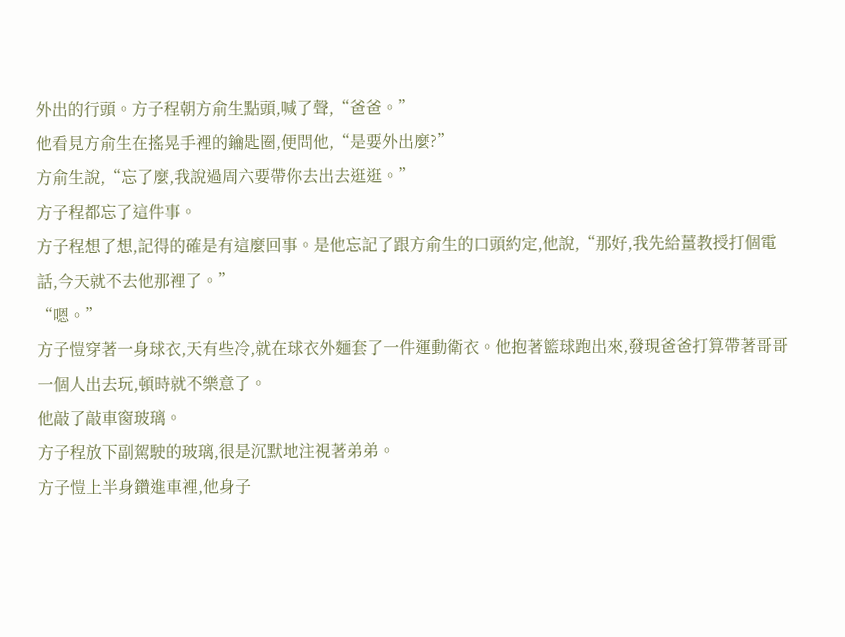外出的行頭。方子程朝方俞生點頭,喊了聲,“爸爸。”
他看見方俞生在搖晃手裡的鑰匙圈,便問他,“是要外出麼?”
方俞生說,“忘了麼,我說過周六要帶你去出去逛逛。”
方子程都忘了這件事。
方子程想了想,記得的確是有這麼回事。是他忘記了跟方俞生的口頭約定,他說,“那好,我先給薑教授打個電話,今天就不去他那裡了。”
“嗯。”
方子愷穿著一身球衣,天有些冷,就在球衣外麵套了一件運動衛衣。他抱著籃球跑出來,發現爸爸打算帶著哥哥一個人出去玩,頓時就不樂意了。
他敲了敲車窗玻璃。
方子程放下副駕駛的玻璃,很是沉默地注視著弟弟。
方子愷上半身鑽進車裡,他身子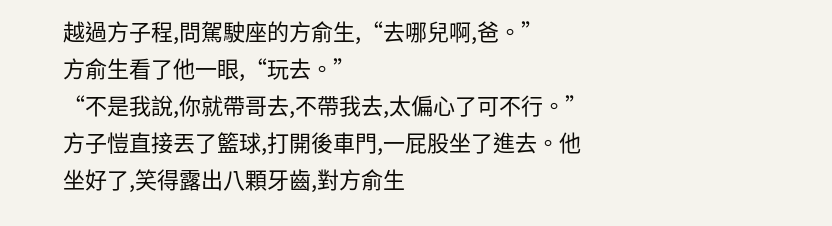越過方子程,問駕駛座的方俞生,“去哪兒啊,爸。”
方俞生看了他一眼,“玩去。”
“不是我說,你就帶哥去,不帶我去,太偏心了可不行。”方子愷直接丟了籃球,打開後車門,一屁股坐了進去。他坐好了,笑得露出八顆牙齒,對方俞生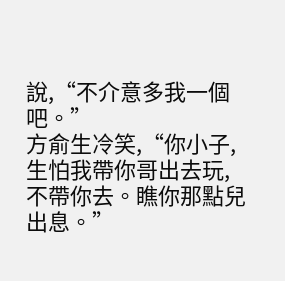說,“不介意多我一個吧。”
方俞生冷笑,“你小子,生怕我帶你哥出去玩,不帶你去。瞧你那點兒出息。”